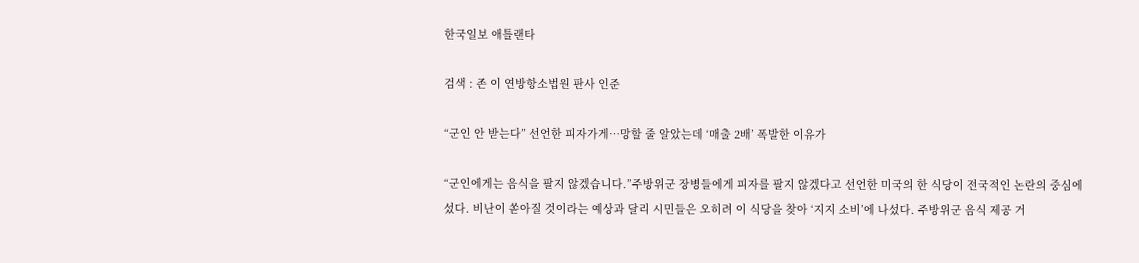한국일보 애틀랜타

검색 : 존 이 연방항소법원 판사 인준

“군인 안 받는다” 선언한 피자가게…망할 줄 알았는데 ‘매출 2배’ 폭발한 이유가

“군인에게는 음식을 팔지 않겠습니다.”주방위군 장병들에게 피자를 팔지 않겠다고 선언한 미국의 한 식당이 전국적인 논란의 중심에 섰다. 비난이 쏟아질 것이라는 예상과 달리 시민들은 오히려 이 식당을 찾아 ‘지지 소비’에 나섰다. 주방위군 음식 제공 거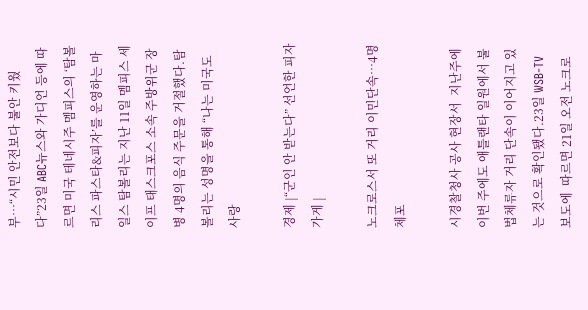부…“시민 안전보다 불안 키웠다”23일 ABC뉴스와 가디언 등에 따르면 미국 테네시주 멤피스의 ‘탐볼리스 파스타&피자’를 운영하는 마일스 탐볼리는 지난 11일 멤피스 세이프 태스크포스 소속 주방위군 장병 4명의 음식 주문을 거절했다.탐볼리는 성명을 통해 “나는 미국도 사랑

경제 |“군인 안 받는다” 선언한 피자가게 |

노크로스서 또 거리 이민단속…4명 체포

시경찰청사 공사 현장서  지난주에 이번 주에도 애틀랜타 일원에서 불법체류자 거리 단속이 이어지고 있는 것으로 확인됐다.23일 WSB-TV 보도에  따르면 21일 오전 노크로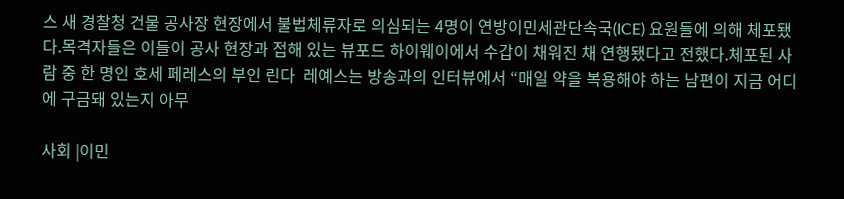스 새 경찰청 건물 공사장 현장에서 불법체류자로 의심되는 4명이 연방이민세관단속국(ICE) 요원들에 의해 체포됐다.목격자들은 이들이 공사 현장과 접해 있는 뷰포드 하이웨이에서 수갑이 채워진 채 연행됐다고 전했다.체포된 사람 중 한 명인 호세 페레스의 부인 린다  레예스는 방송과의 인터뷰에서 “매일 약을 복용해야 하는 남편이 지금 어디에 구금돼 있는지 아무

사회 |이민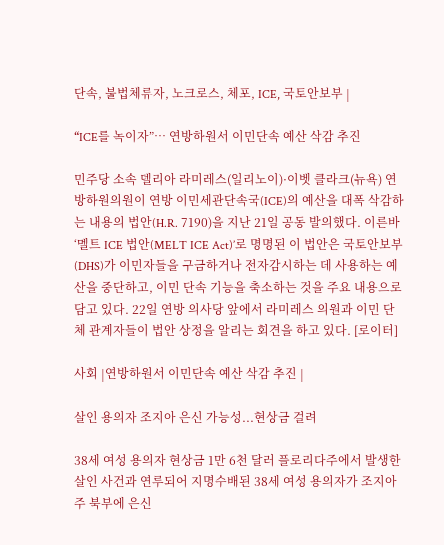단속, 불법체류자, 노크로스, 체포, ICE, 국토안보부 |

“ICE를 녹이자”… 연방하원서 이민단속 예산 삭감 추진

민주당 소속 델리아 라미레스(일리노이)·이벳 클라크(뉴욕) 연방하원의원이 연방 이민세관단속국(ICE)의 예산을 대폭 삭감하는 내용의 법안(H.R. 7190)을 지난 21일 공동 발의했다. 이른바‘멜트 ICE 법안(MELT ICE Act)’로 명명된 이 법안은 국토안보부(DHS)가 이민자들을 구금하거나 전자감시하는 데 사용하는 예산을 중단하고, 이민 단속 기능을 축소하는 것을 주요 내용으로 담고 있다. 22일 연방 의사당 앞에서 라미레스 의원과 이민 단체 관계자들이 법안 상정을 알리는 회견을 하고 있다. [로이터]

사회 |연방하원서 이민단속 예산 삭감 추진 |

살인 용의자 조지아 은신 가능성...현상금 걸려

38세 여성 용의자 현상금 1만 6천 달러 플로리다주에서 발생한 살인 사건과 연루되어 지명수배된 38세 여성 용의자가 조지아주 북부에 은신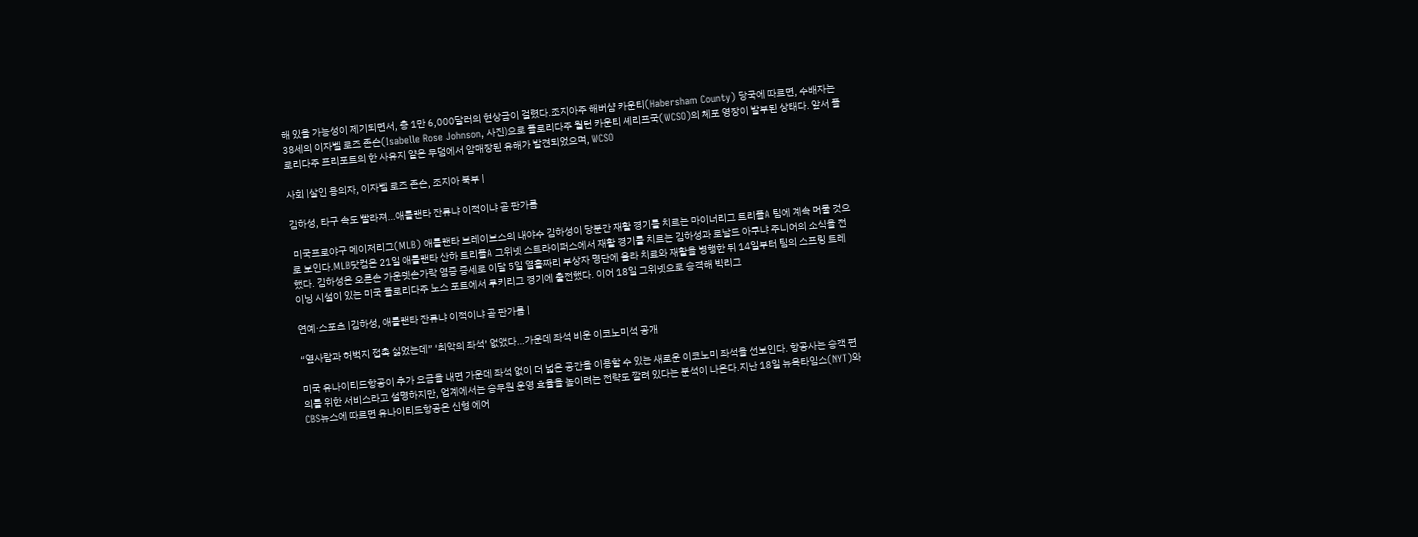해 있을 가능성이 제기되면서, 총 1만 6,000달러의 현상금이 걸렸다.조지아주 해버샴 카운티(Habersham County) 당국에 따르면, 수배자는 38세의 이자벨 로즈 존슨(Isabelle Rose Johnson, 사진)으로 플로리다주 월턴 카운티 셰리프국(WCSO)의 체포 영장이 발부된 상태다. 앞서 플로리다주 프리포트의 한 사유지 얕은 무덤에서 암매장된 유해가 발견되었으며, WCSO

사회 |살인 용의자, 이자벨 로즈 존슨, 조지아 북부 |

김하성, 타구 속도 빨라져…애틀랜타 잔류냐 이적이냐 곧 판가름

 미국프로야구 메이저리그(MLB) 애틀랜타 브레이브스의 내야수 김하성이 당분간 재활 경기를 치르는 마이너리그 트리플A 팀에 계속 머물 것으로 보인다.MLB닷컴은 21일 애틀랜타 산하 트리플A 그위넷 스트라이퍼스에서 재활 경기를 치르는 김하성과 로날드 아쿠냐 주니어의 소식을 전했다. 김하성은 오른손 가운뎃손가락 염증 증세로 이달 5일 열흘짜리 부상자 명단에 올라 치료와 재활을 병행한 뒤 14일부터 팀의 스프링 트레이닝 시설이 있는 미국 플로리다주 노스 포트에서 루키리그 경기에 출전했다. 이어 18일 그위넷으로 승격해 빅리그

연예·스포츠 |김하성, 애틀랜타 잔류냐 이적이냐 곧 판가름 |

“옆사람과 허벅지 접촉 싫었는데” ‘최악의 좌석’ 없앴다…가운데 좌석 비운 이코노미석 공개

미국 유나이티드항공이 추가 요금을 내면 가운데 좌석 없이 더 넓은 공간을 이용할 수 있는 새로운 이코노미 좌석을 선보인다. 항공사는 승객 편의를 위한 서비스라고 설명하지만, 업계에서는 승무원 운영 효율을 높이려는 전략도 깔려 있다는 분석이 나온다.지난 18일 뉴욕타임스(NYT)와 CBS뉴스에 따르면 유나이티드항공은 신형 에어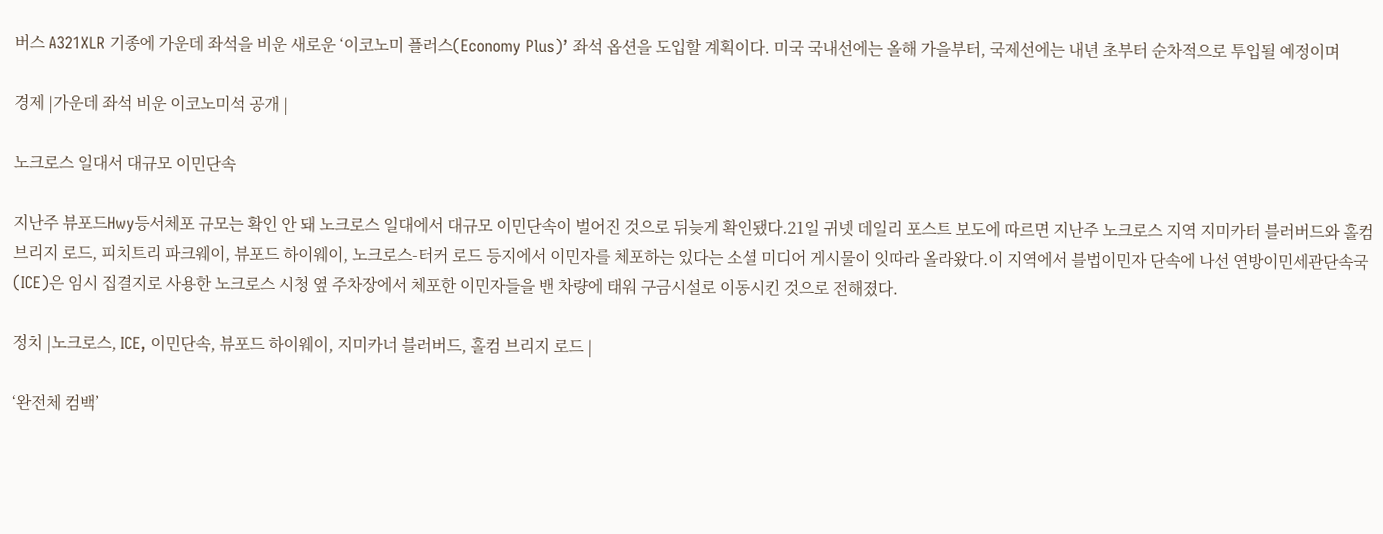버스 A321XLR 기종에 가운데 좌석을 비운 새로운 ‘이코노미 플러스(Economy Plus)’ 좌석 옵션을 도입할 계획이다. 미국 국내선에는 올해 가을부터, 국제선에는 내년 초부터 순차적으로 투입될 예정이며

경제 |가운데 좌석 비운 이코노미석 공개 |

노크로스 일대서 대규모 이민단속

지난주 뷰포드Hwy등서체포 규모는 확인 안 돼 노크로스 일대에서 대규모 이민단속이 벌어진 것으로 뒤늦게 확인됐다.21일 귀넷 데일리 포스트 보도에 따르면 지난주 노크로스 지역 지미카터 블러버드와 홀컴 브리지 로드, 피치트리 파크웨이, 뷰포드 하이웨이, 노크로스-터커 로드 등지에서 이민자를 체포하는 있다는 소셜 미디어 게시물이 잇따라 올라왔다.이 지역에서 블법이민자 단속에 나선 연방이민세관단속국(ICE)은 임시 집결지로 사용한 노크로스 시청 옆 주차장에서 체포한 이민자들을 밴 차량에 태워 구금시설로 이동시킨 것으로 전해졌다.

정치 |노크로스, ICE, 이민단속, 뷰포드 하이웨이, 지미카너 블러버드, 홀컴 브리지 로드 |

‘완전체 컴백’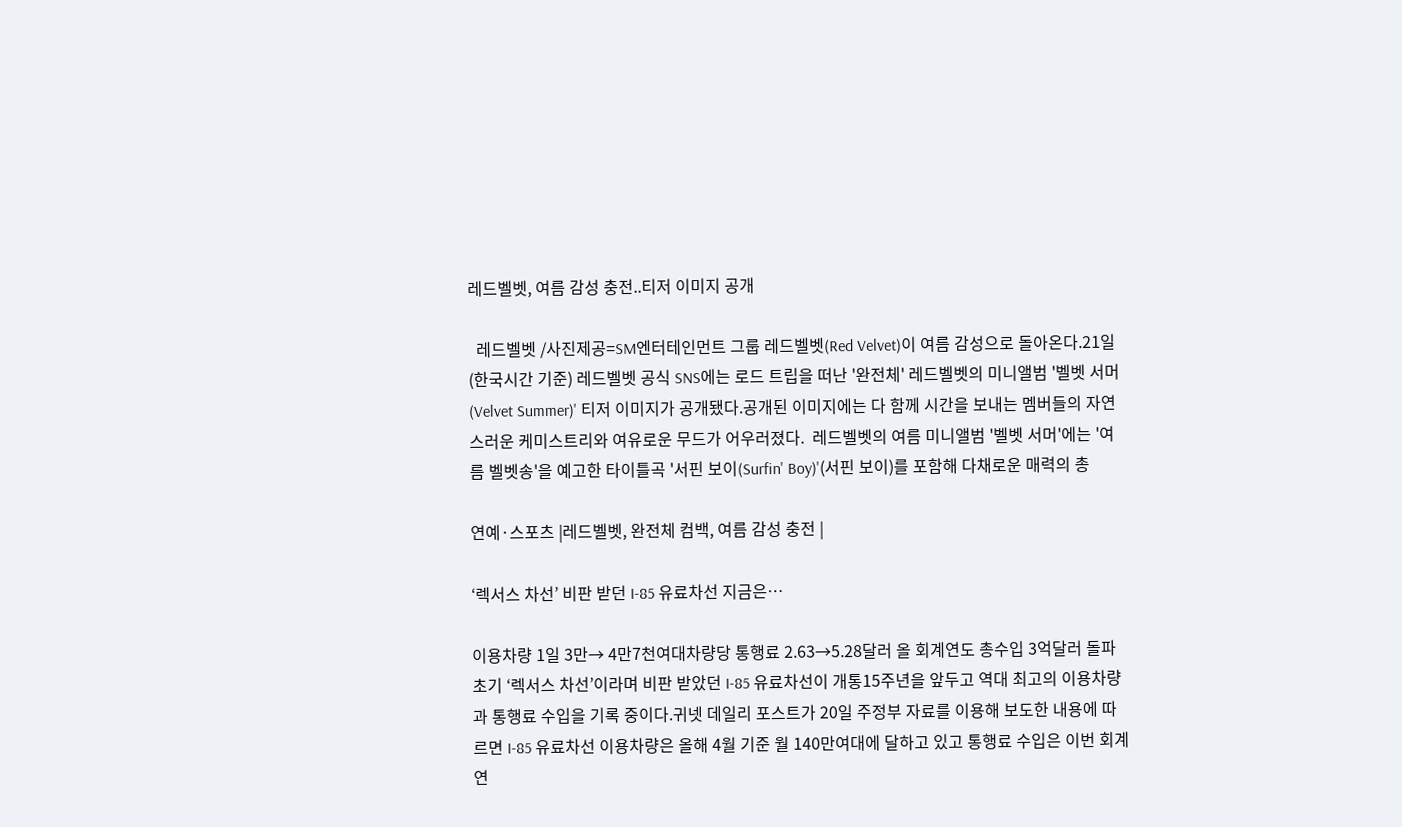레드벨벳, 여름 감성 충전..티저 이미지 공개

  레드벨벳 /사진제공=SM엔터테인먼트 그룹 레드벨벳(Red Velvet)이 여름 감성으로 돌아온다.21일(한국시간 기준) 레드벨벳 공식 SNS에는 로드 트립을 떠난 '완전체' 레드벨벳의 미니앨범 '벨벳 서머(Velvet Summer)' 티저 이미지가 공개됐다.공개된 이미지에는 다 함께 시간을 보내는 멤버들의 자연스러운 케미스트리와 여유로운 무드가 어우러졌다.  레드벨벳의 여름 미니앨범 '벨벳 서머'에는 '여름 벨벳송'을 예고한 타이틀곡 '서핀 보이(Surfin' Boy)'(서핀 보이)를 포함해 다채로운 매력의 총

연예·스포츠 |레드벨벳, 완전체 컴백, 여름 감성 충전 |

‘렉서스 차선’ 비판 받던 I-85 유료차선 지금은…

이용차량 1일 3만→ 4만7천여대차량당 통행료 2.63→5.28달러 올 회계연도 총수입 3억달러 돌파 초기 ‘렉서스 차선’이라며 비판 받았던 I-85 유료차선이 개통15주년을 앞두고 역대 최고의 이용차량과 통행료 수입을 기록 중이다.귀넷 데일리 포스트가 20일 주정부 자료를 이용해 보도한 내용에 따르면 I-85 유료차선 이용차량은 올해 4월 기준 월 140만여대에 달하고 있고 통행료 수입은 이번 회계연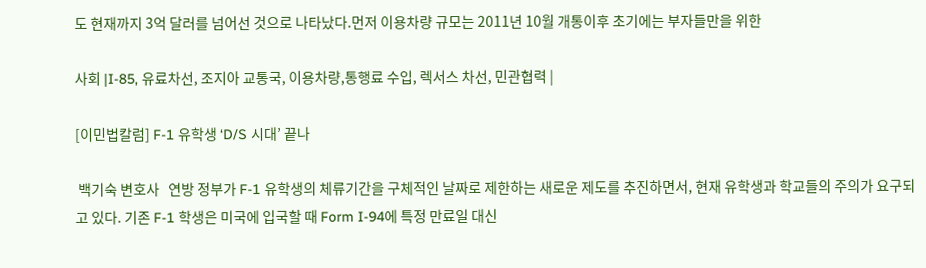도 현재까지 3억 달러를 넘어선 것으로 나타났다.먼저 이용차량 규모는 2011년 10월 개통이후 초기에는 부자들만을 위한

사회 |I-85, 유료차선, 조지아 교통국, 이용차량,통행료 수입, 렉서스 차선, 민관협력 |

[이민법칼럼] F-1 유학생 ‘D/S 시대’ 끝나

 백기숙 변호사   연방 정부가 F-1 유학생의 체류기간을 구체적인 날짜로 제한하는 새로운 제도를 추진하면서, 현재 유학생과 학교들의 주의가 요구되고 있다. 기존 F-1 학생은 미국에 입국할 때 Form I-94에 특정 만료일 대신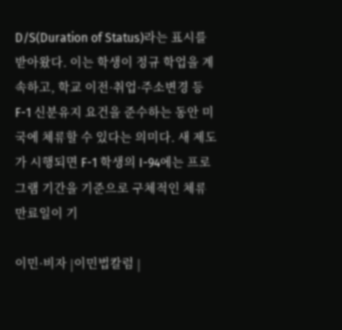D/S(Duration of Status)라는 표시를 받아왔다. 이는 학생이 정규 학업을 계속하고, 학교 이전·취업·주소변경 등 F-1 신분유지 요건을 준수하는 동안 미국에 체류할 수 있다는 의미다. 새 제도가 시행되면 F-1 학생의 I-94에는 프로그램 기간을 기준으로 구체적인 체류 만료일이 기

이민·비자 |이민법칼럼 |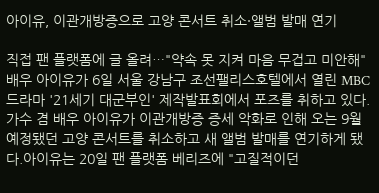아이유, 이관개방증으로 고양 콘서트 취소·앨범 발매 연기

직접 팬 플랫폼에 글 올려…"약속 못 지켜 마음 무겁고 미안해" 배우 아이유가 6일 서울 강남구 조선팰리스호텔에서 열린 MBC 드라마 '21세기 대군부인' 제작발표회에서 포즈를 취하고 있다. 가수 겸 배우 아이유가 이관개방증 증세 악화로 인해 오는 9월 예정됐던 고양 콘서트를 취소하고 새 앨범 발매를 연기하게 됐다.아이유는 20일 팬 플랫폼 베리즈에 "고질적이던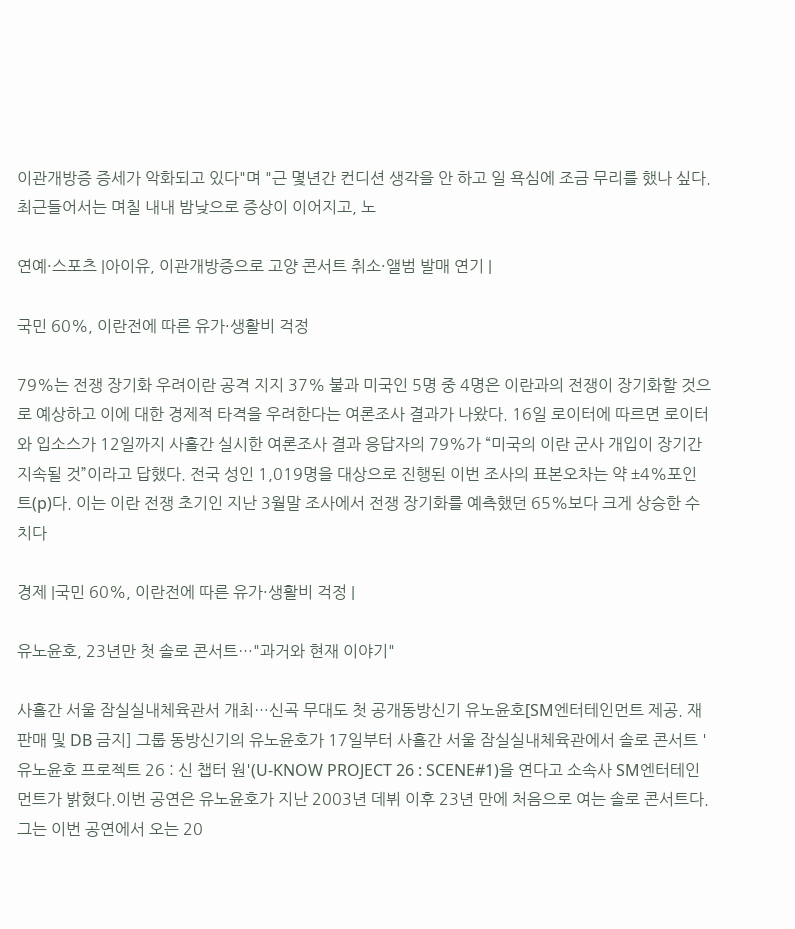이관개방증 증세가 악화되고 있다"며 "근 몇년간 컨디션 생각을 안 하고 일 욕심에 조금 무리를 했나 싶다. 최근들어서는 며칠 내내 밤낮으로 증상이 이어지고, 노

연예·스포츠 |아이유, 이관개방증으로 고양 콘서트 취소·앨범 발매 연기 |

국민 60%, 이란전에 따른 유가·생활비 걱정

79%는 전쟁 장기화 우려이란 공격 지지 37% 불과 미국인 5명 중 4명은 이란과의 전쟁이 장기화할 것으로 예상하고 이에 대한 경제적 타격을 우려한다는 여론조사 결과가 나왔다. 16일 로이터에 따르면 로이터와 입소스가 12일까지 사흘간 실시한 여론조사 결과 응답자의 79%가 “미국의 이란 군사 개입이 장기간 지속될 것”이라고 답했다. 전국 성인 1,019명을 대상으로 진행된 이번 조사의 표본오차는 약 ±4%포인트(p)다. 이는 이란 전쟁 초기인 지난 3월말 조사에서 전쟁 장기화를 예측했던 65%보다 크게 상승한 수치다

경제 |국민 60%, 이란전에 따른 유가·생활비 걱정 |

유노윤호, 23년만 첫 솔로 콘서트…"과거와 현재 이야기"

사흘간 서울 잠실실내체육관서 개최…신곡 무대도 첫 공개동방신기 유노윤호[SM엔터테인먼트 제공. 재판매 및 DB 금지] 그룹 동방신기의 유노윤호가 17일부터 사흘간 서울 잠실실내체육관에서 솔로 콘서트 '유노윤호 프로젝트 26 : 신 챕터 원'(U-KNOW PROJECT 26 : SCENE#1)을 연다고 소속사 SM엔터테인먼트가 밝혔다.이번 공연은 유노윤호가 지난 2003년 데뷔 이후 23년 만에 처음으로 여는 솔로 콘서트다.그는 이번 공연에서 오는 20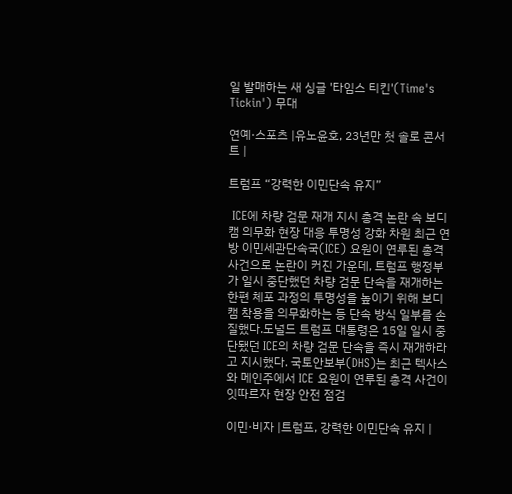일 발매하는 새 싱글 '타임스 티킨'(Time's Tickin') 무대

연예·스포츠 |유노윤호, 23년만 첫 솔로 콘서트 |

트럼프 “강력한 이민단속 유지”

 ICE에 차량 검문 재개 지시 총격 논란 속 보디캠 의무화 현장 대응 투명성 강화 차원 최근 연방 이민세관단속국(ICE) 요원이 연루된 총격 사건으로 논란이 커진 가운데, 트럼프 행정부가 일시 중단했던 차량 검문 단속을 재개하는 한편 체포 과정의 투명성을 높이기 위해 보디캠 착용을 의무화하는 등 단속 방식 일부를 손질했다.도널드 트럼프 대통령은 15일 일시 중단됐던 ICE의 차량 검문 단속을 즉시 재개하라고 지시했다. 국토안보부(DHS)는 최근 텍사스와 메인주에서 ICE 요원이 연루된 총격 사건이 잇따르자 현장 안전 점검

이민·비자 |트럼프, 강력한 이민단속 유지 |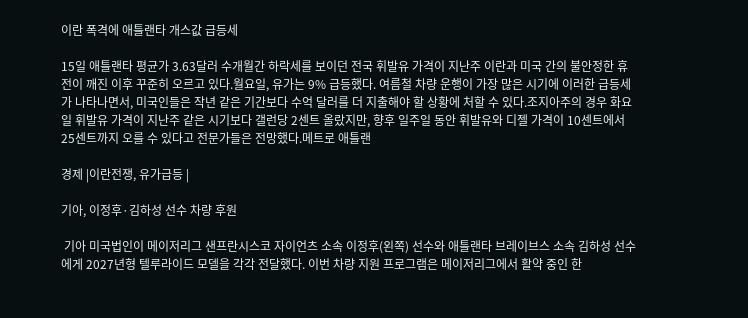이란 폭격에 애틀랜타 개스값 급등세

15일 애틀랜타 평균가 3.63달러 수개월간 하락세를 보이던 전국 휘발유 가격이 지난주 이란과 미국 간의 불안정한 휴전이 깨진 이후 꾸준히 오르고 있다.월요일, 유가는 9% 급등했다. 여름철 차량 운행이 가장 많은 시기에 이러한 급등세가 나타나면서, 미국인들은 작년 같은 기간보다 수억 달러를 더 지출해야 할 상황에 처할 수 있다.조지아주의 경우 화요일 휘발유 가격이 지난주 같은 시기보다 갤런당 2센트 올랐지만, 향후 일주일 동안 휘발유와 디젤 가격이 10센트에서 25센트까지 오를 수 있다고 전문가들은 전망했다.메트로 애틀랜

경제 |이란전쟁, 유가급등 |

기아, 이정후·김하성 선수 차량 후원

 기아 미국법인이 메이저리그 샌프란시스코 자이언츠 소속 이정후(왼쪽) 선수와 애틀랜타 브레이브스 소속 김하성 선수에게 2027년형 텔루라이드 모델을 각각 전달했다. 이번 차량 지원 프로그램은 메이저리그에서 활약 중인 한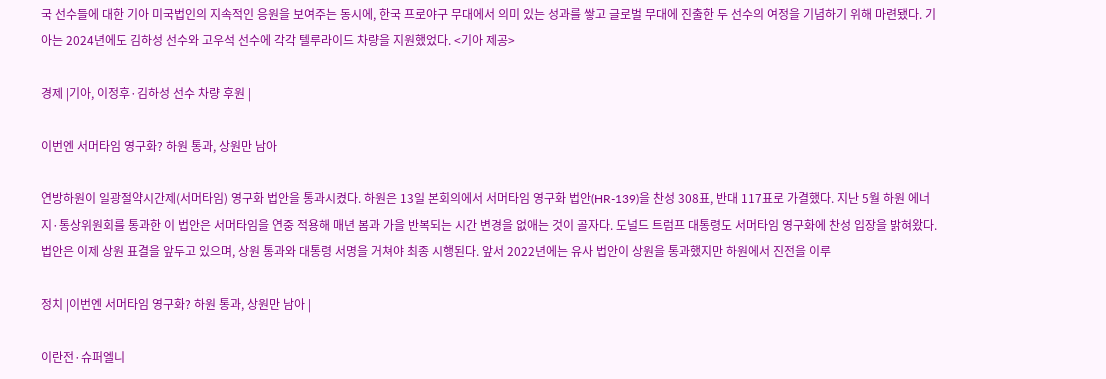국 선수들에 대한 기아 미국법인의 지속적인 응원을 보여주는 동시에, 한국 프로야구 무대에서 의미 있는 성과를 쌓고 글로벌 무대에 진출한 두 선수의 여정을 기념하기 위해 마련됐다. 기아는 2024년에도 김하성 선수와 고우석 선수에 각각 텔루라이드 차량을 지원했었다. <기아 제공>

경제 |기아, 이정후·김하성 선수 차량 후원 |

이번엔 서머타임 영구화? 하원 통과, 상원만 남아

연방하원이 일광절약시간제(서머타임) 영구화 법안을 통과시켰다. 하원은 13일 본회의에서 서머타임 영구화 법안(HR-139)을 찬성 308표, 반대 117표로 가결했다. 지난 5월 하원 에너지·통상위원회를 통과한 이 법안은 서머타임을 연중 적용해 매년 봄과 가을 반복되는 시간 변경을 없애는 것이 골자다. 도널드 트럼프 대통령도 서머타임 영구화에 찬성 입장을 밝혀왔다. 법안은 이제 상원 표결을 앞두고 있으며, 상원 통과와 대통령 서명을 거쳐야 최종 시행된다. 앞서 2022년에는 유사 법안이 상원을 통과했지만 하원에서 진전을 이루

정치 |이번엔 서머타임 영구화? 하원 통과, 상원만 남아 |

이란전·슈퍼엘니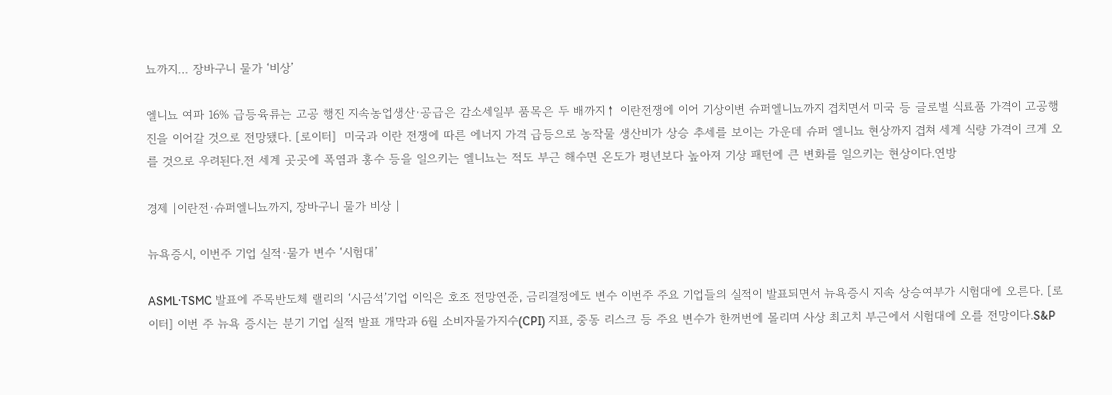뇨까지… 장바구니 물가 ‘비상’

엘니뇨 여파 16% 급등육류는 고공 행진 지속농업생산·공급은 감소세일부 품목은 두 배까지↑ 이란전쟁에 이어 기상이변 슈퍼엘니뇨까지 겹치면서 미국 등 글로벌 식료품 가격이 고공행진을 이어갈 것으로 전망됐다. [로이터]  미국과 이란 전쟁에 따른 에너지 가격 급등으로 농작물 생산비가 상승 추세를 보이는 가운데 슈퍼 엘니뇨 현상까지 겹쳐 세계 식량 가격이 크게 오를 것으로 우려된다.전 세계 곳곳에 폭염과 홍수 등을 일으키는 엘니뇨는 적도 부근 해수면 온도가 평년보다 높아져 기상 패턴에 큰 변화를 일으키는 현상이다.연방

경제 |이란전·슈퍼엘니뇨까지, 장바구니 물가 비상 |

뉴욕증시, 이번주 기업 실적·물가 변수 ‘시험대’

ASML·TSMC 발표에 주목반도체 랠리의 ‘시금석’기업 이익은 호조 전망연준, 금리결정에도 변수 이번주 주요 기업들의 실적이 발표되면서 뉴욕증시 지속 상승여부가 시험대에 오른다. [로이터] 이번 주 뉴욕 증시는 분기 기업 실적 발표 개막과 6월 소비자물가지수(CPI) 지표, 중동 리스크 등 주요 변수가 한꺼번에 몰리며 사상 최고치 부근에서 시험대에 오를 전망이다.S&P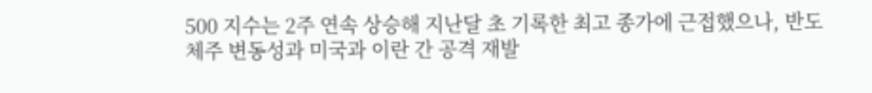500 지수는 2주 연속 상승해 지난달 초 기록한 최고 종가에 근접했으나, 반도체주 변동성과 미국과 이란 간 공격 재발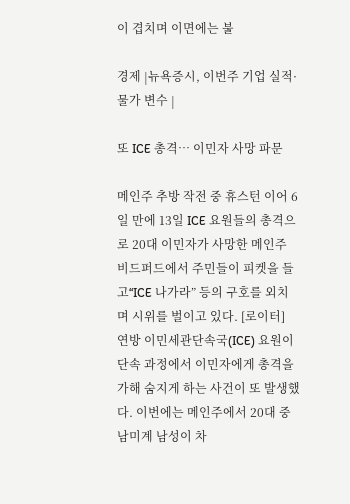이 겹치며 이면에는 불

경제 |뉴욕증시, 이번주 기업 실적·물가 변수 |

또 ICE 총격… 이민자 사망 파문

메인주 추방 작전 중 휴스턴 이어 6일 만에 13일 ICE 요원들의 총격으로 20대 이민자가 사망한 메인주 비드퍼드에서 주민들이 피켓을 들고“ICE 나가라” 등의 구호를 외치며 시위를 벌이고 있다. [로이터]  연방 이민세관단속국(ICE) 요원이 단속 과정에서 이민자에게 총격을 가해 숨지게 하는 사건이 또 발생했다. 이번에는 메인주에서 20대 중남미계 남성이 차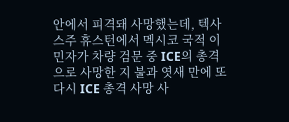안에서 피격돼 사망했는데, 텍사스주 휴스턴에서 멕시코 국적 이민자가 차량 검문 중 ICE의 총격으로 사망한 지 불과 엿새 만에 또 다시 ICE 총격 사망 사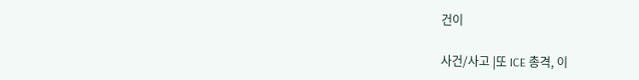건이

사건/사고 |또 ICE 총격, 이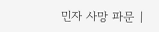민자 사망 파문 |